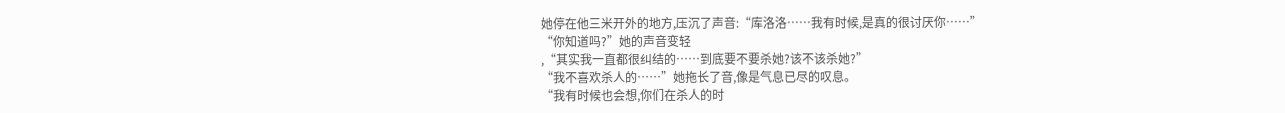她停在他三米开外的地方,压沉了声音:“库洛洛……我有时候,是真的很讨厌你……”
“你知道吗?”她的声音变轻
,“其实我一直都很纠结的……到底要不要杀她?该不该杀她?”
“我不喜欢杀人的……”她拖长了音,像是气息已尽的叹息。
“我有时候也会想,你们在杀人的时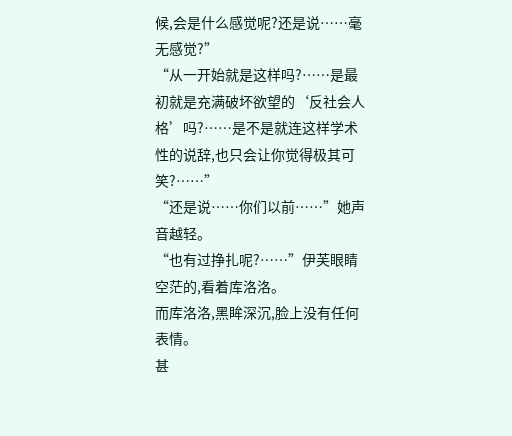候,会是什么感觉呢?还是说……毫无感觉?”
“从一开始就是这样吗?……是最初就是充满破坏欲望的‘反社会人格’吗?……是不是就连这样学术性的说辞,也只会让你觉得极其可笑?……”
“还是说……你们以前……”她声音越轻。
“也有过挣扎呢?……”伊芙眼睛空茫的,看着库洛洛。
而库洛洛,黑眸深沉,脸上没有任何表情。
甚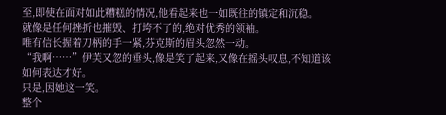至,即使在面对如此糟糕的情况,他看起来也一如既往的镇定和沉稳。
就像是任何挫折也摧毁、打垮不了的,绝对优秀的领袖。
唯有信长握着刀柄的手一紧,芬克斯的眉头忽然一动。
“我啊……”伊芙又忽的垂头,像是笑了起来,又像在摇头叹息,不知道该如何表达才好。
只是,因她这一笑。
整个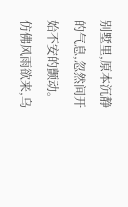别墅里,原本沉静的气息,忽然间开始不安的颤动。
仿佛风雨欲来,乌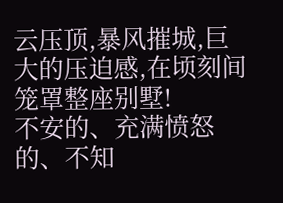云压顶,暴风摧城,巨大的压迫感,在顷刻间笼罩整座别墅!
不安的、充满愤怒的、不知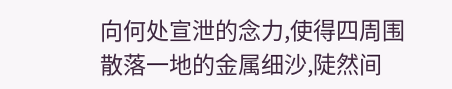向何处宣泄的念力,使得四周围散落一地的金属细沙,陡然间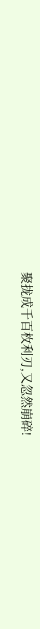聚拢成千百枚利刃,又忽然崩碎!